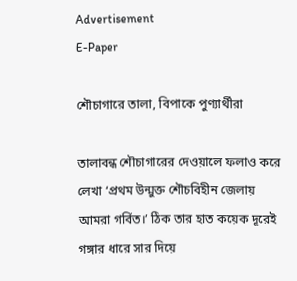Advertisement
E-Paper

শৌচাগারে তালা, বিপাকে পুণ্যার্থীরা

তালাবন্ধ শৌচাগারের দেওয়ালে ফলাও করে লেখা ‘প্রথম উন্মুক্ত শৌচবিহীন জেলায় আমরা গর্বিত।’ ঠিক তার হাত কয়েক দূরেই গঙ্গার ধারে সার দিয়ে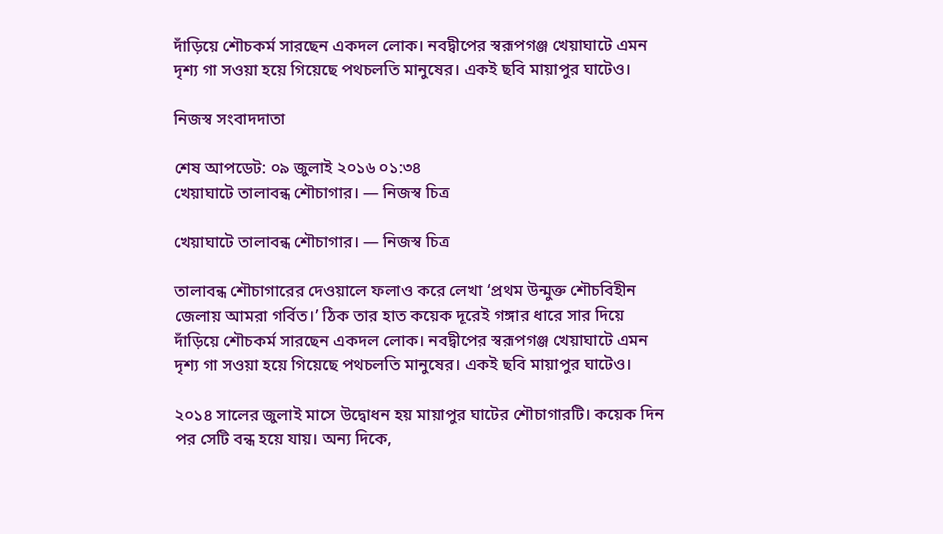দাঁড়িয়ে শৌচকর্ম সারছেন একদল লোক। নবদ্বীপের স্বরূপগঞ্জ খেয়াঘাটে এমন দৃশ্য গা সওয়া হয়ে গিয়েছে পথচলতি মানুষের। একই ছবি মায়াপুর ঘাটেও।

নিজস্ব সংবাদদাতা

শেষ আপডেট: ০৯ জুলাই ২০১৬ ০১:৩৪
খেয়াঘাটে তালাবন্ধ শৌচাগার। — নিজস্ব চিত্র

খেয়াঘাটে তালাবন্ধ শৌচাগার। — নিজস্ব চিত্র

তালাবন্ধ শৌচাগারের দেওয়ালে ফলাও করে লেখা ‘প্রথম উন্মুক্ত শৌচবিহীন জেলায় আমরা গর্বিত।’ ঠিক তার হাত কয়েক দূরেই গঙ্গার ধারে সার দিয়ে দাঁড়িয়ে শৌচকর্ম সারছেন একদল লোক। নবদ্বীপের স্বরূপগঞ্জ খেয়াঘাটে এমন দৃশ্য গা সওয়া হয়ে গিয়েছে পথচলতি মানুষের। একই ছবি মায়াপুর ঘাটেও।

২০১৪ সালের জুলাই মাসে উদ্বোধন হয় মায়াপুর ঘাটের শৌচাগারটি। কয়েক দিন পর সেটি বন্ধ হয়ে যায়। অন্য দিকে,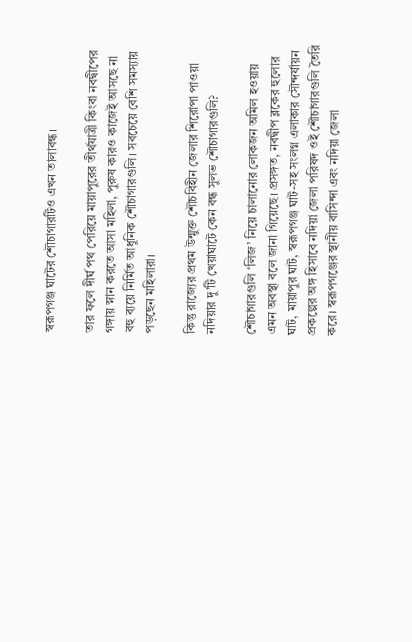স্বরূপগঞ্জ ঘাটের শৌচাগারটিও এখন তালাবন্ধ।

তার ফলে দীর্ঘ পথ পেরিয়ে মায়াপুরের তীর্থযাত্রী কিংবা নবদ্বীপের গঙ্গায় স্নান করতে আসা মহিলা, পুরুষ কারও কাজেই আসছে না বহু ব্যয়ে নির্মিত আধুনিক শৌচাগারগুলি। সবচেয়ে বেশি সমস্যায় পড়ছেন মহিলারা।

কিন্তু রাজ্যের প্রথম উন্মুক্ত শৌচবিহীন জেলার শিরোপা পাওয়া নদিয়ার দু’টি খেয়াঘাটে কেন বন্ধ সুলভ শৌচাগারগুলি?

শৌচাগারগুলি ‘লিজ’ নিয়ে চালানোর লোকজন অমিল হওয়ায় এমন অবস্থা বলে জানা গিয়েছে। প্রসঙ্গত, নবদ্বীপ ব্লকের হুলোর ঘাট, মায়াপুর ঘাট, স্বরূপগঞ্জ ঘাট-সহ সংলগ্ন এলাকার সৌন্দর্যায়ন প্রকল্পের অঙ্গ হিসাবে নদিয়া জেলা পরিষদ ওই শৌচাগারগুলি তৈরি করে। স্বরূপগঞ্জের স্থানীয় বাসিন্দা এবং নদিয়া জেলা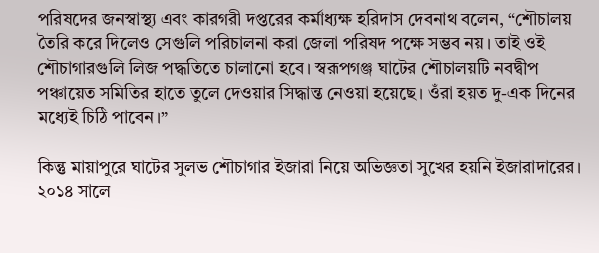পরিষদের জনস্বাস্থ্য এবং কারগরী দপ্তরের কর্মাধ্যক্ষ হরিদাস দেবনাথ বলেন, “শৌচালয় তৈরি করে দিলেও সেগুলি পরিচালনা করা জেলা পরিষদ পক্ষে সম্ভব নয়। তাই ওই শৌচাগারগুলি লিজ পদ্ধতিতে চালানো হবে। স্বরূপগঞ্জ ঘাটের শৌচালয়টি নবদ্বীপ পঞ্চায়েত সমিতির হাতে তুলে দেওয়ার সিদ্ধান্ত নেওয়া হয়েছে। ওঁরা হয়ত দু-এক দিনের মধ্যেই চিঠি পাবেন।”

কিন্তু মায়াপুরে ঘাটের সুলভ শৌচাগার ইজারা নিয়ে অভিজ্ঞতা সুখের হয়নি ইজারাদারের। ২০১৪ সালে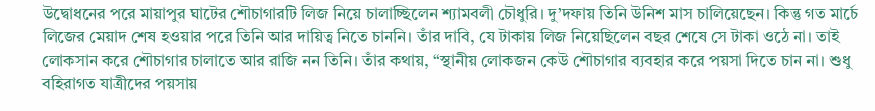উদ্বোধন‌ের পরে মায়াপুর ঘাটের শৌচাগারটি লিজ নিয়ে চালাচ্ছিলেন শ্যামবলী চৌধুরি। দু’দফায় তিনি উনিশ মাস চালিয়েছেন। কিন্তু গত মার্চে লিজের মেয়াদ শেষ হওয়ার পরে তিনি আর দায়িত্ব নিতে চাননি। তাঁর দাবি, যে টাকায় লিজ নিয়েছিলেন বছর শেষে সে টাকা ওঠে না। তাই লোকসান করে শৌচাগার চালাতে আর রাজি নন তিনি। তাঁর কথায়, “স্থানীয় লোকজন কেউ শৌচাগার ব্যবহার করে পয়সা দিতে চান না। শুধু বহিরাগত যাত্রীদের পয়সায়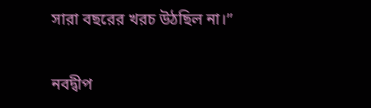সারা বছরের খরচ উঠছিল না।’’

নবদ্বীপ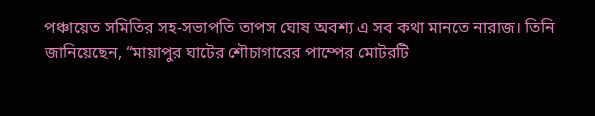পঞ্চায়েত সমিতির সহ-সভাপতি তাপস ঘোষ অবশ্য এ সব কথা মানতে নারাজ। তিনি জানিয়েছেন, “মায়াপুর ঘাটের শৌচাগারের পাম্পের মোটরটি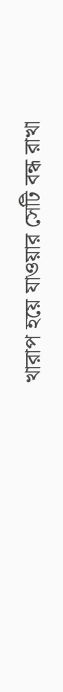খারাপ হয়ে যাওয়ার সেটি বন্ধ রাখা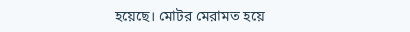হয়েছে। মোটর মেরামত হয়ে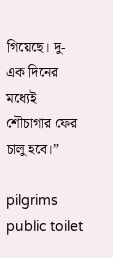গিয়েছে। দু-এক দিনের মধ্যেই শৌচাগার ফের চালু হবে।”

pilgrims public toilet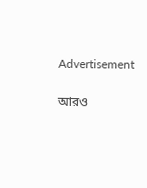Advertisement

আরও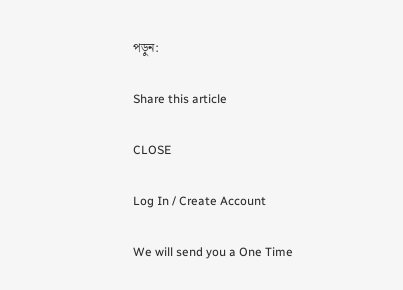পড়ুন:

Share this article

CLOSE

Log In / Create Account

We will send you a One Time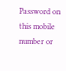Password on this mobile number or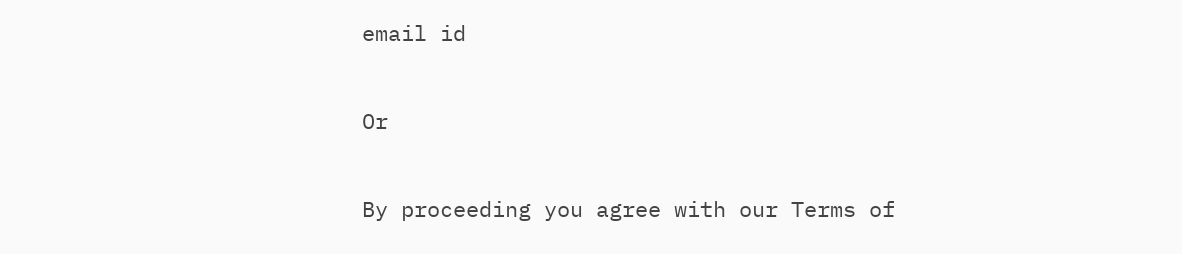email id

Or

By proceeding you agree with our Terms of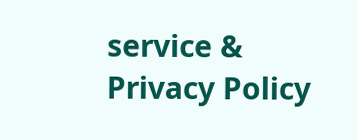service & Privacy Policy